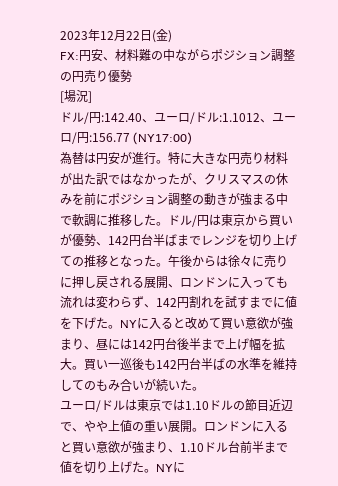2023年12月22日(金)
FX:円安、材料難の中ながらポジション調整の円売り優勢
[場況]
ドル/円:142.40、ユーロ/ドル:1.1012、ユーロ/円:156.77 (NY17:00)
為替は円安が進行。特に大きな円売り材料が出た訳ではなかったが、クリスマスの休みを前にポジション調整の動きが強まる中で軟調に推移した。ドル/円は東京から買いが優勢、142円台半ばまでレンジを切り上げての推移となった。午後からは徐々に売りに押し戻される展開、ロンドンに入っても流れは変わらず、142円割れを試すまでに値を下げた。NYに入ると改めて買い意欲が強まり、昼には142円台後半まで上げ幅を拡大。買い一巡後も142円台半ばの水準を維持してのもみ合いが続いた。
ユーロ/ドルは東京では1.10ドルの節目近辺で、やや上値の重い展開。ロンドンに入ると買い意欲が強まり、1.10ドル台前半まで値を切り上げた。NYに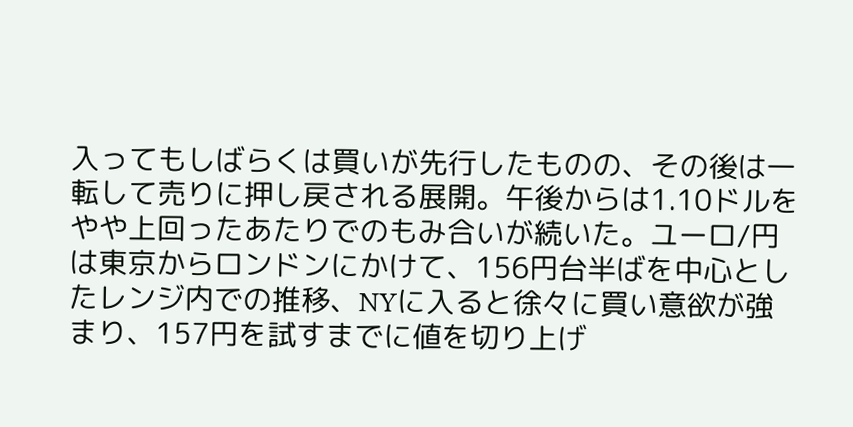入ってもしばらくは買いが先行したものの、その後は一転して売りに押し戻される展開。午後からは1.10ドルをやや上回ったあたりでのもみ合いが続いた。ユーロ/円は東京からロンドンにかけて、156円台半ばを中心としたレンジ内での推移、NYに入ると徐々に買い意欲が強まり、157円を試すまでに値を切り上げ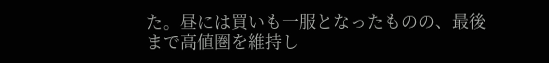た。昼には買いも一服となったものの、最後まで高値圏を維持し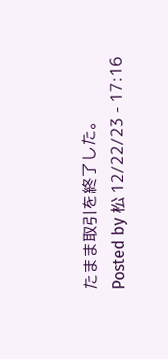たまま取引を終了した。
Posted by 松 12/22/23 - 17:16